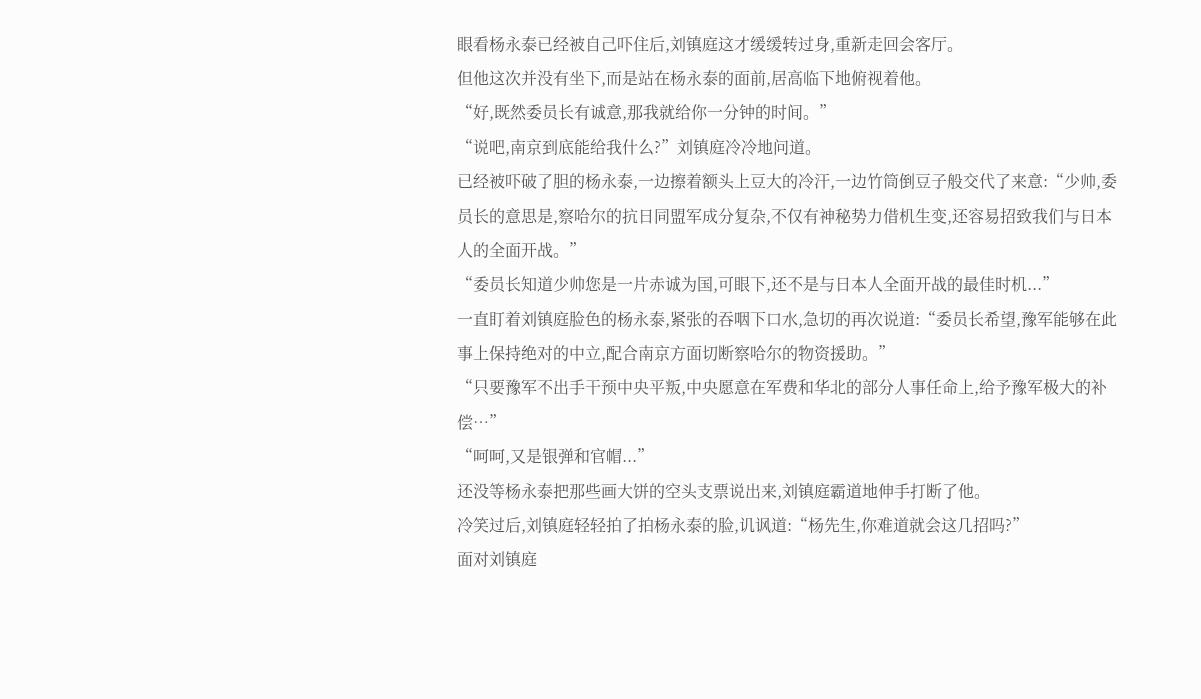眼看杨永泰已经被自己吓住后,刘镇庭这才缓缓转过身,重新走回会客厅。
但他这次并没有坐下,而是站在杨永泰的面前,居高临下地俯视着他。
“好,既然委员长有诚意,那我就给你一分钟的时间。”
“说吧,南京到底能给我什么?”刘镇庭冷冷地问道。
已经被吓破了胆的杨永泰,一边擦着额头上豆大的冷汗,一边竹筒倒豆子般交代了来意:“少帅,委员长的意思是,察哈尔的抗日同盟军成分复杂,不仅有神秘势力借机生变,还容易招致我们与日本人的全面开战。”
“委员长知道少帅您是一片赤诚为国,可眼下,还不是与日本人全面开战的最佳时机...”
一直盯着刘镇庭脸色的杨永泰,紧张的吞咽下口水,急切的再次说道:“委员长希望,豫军能够在此事上保持绝对的中立,配合南京方面切断察哈尔的物资援助。”
“只要豫军不出手干预中央平叛,中央愿意在军费和华北的部分人事任命上,给予豫军极大的补偿…”
“呵呵,又是银弹和官帽...”
还没等杨永泰把那些画大饼的空头支票说出来,刘镇庭霸道地伸手打断了他。
冷笑过后,刘镇庭轻轻拍了拍杨永泰的脸,讥讽道:“杨先生,你难道就会这几招吗?”
面对刘镇庭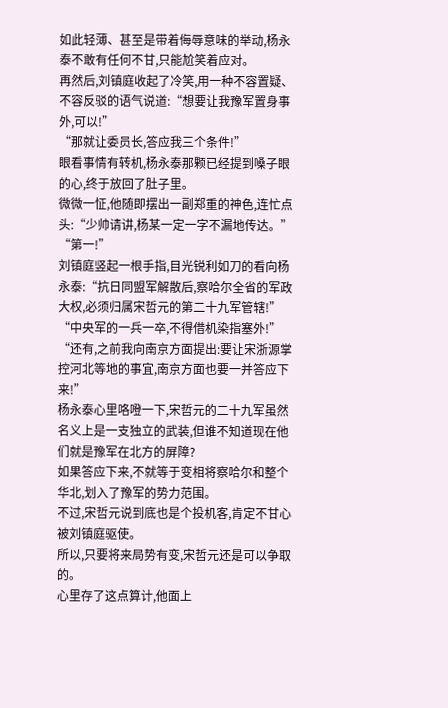如此轻薄、甚至是带着侮辱意味的举动,杨永泰不敢有任何不甘,只能尬笑着应对。
再然后,刘镇庭收起了冷笑,用一种不容置疑、不容反驳的语气说道:“想要让我豫军置身事外,可以!”
“那就让委员长,答应我三个条件!”
眼看事情有转机,杨永泰那颗已经提到嗓子眼的心,终于放回了肚子里。
微微一怔,他随即摆出一副郑重的神色,连忙点头:“少帅请讲,杨某一定一字不漏地传达。”
“第一!”
刘镇庭竖起一根手指,目光锐利如刀的看向杨永泰:“抗日同盟军解散后,察哈尔全省的军政大权,必须归属宋哲元的第二十九军管辖!”
“中央军的一兵一卒,不得借机染指塞外!”
“还有,之前我向南京方面提出:要让宋浙源掌控河北等地的事宜,南京方面也要一并答应下来!”
杨永泰心里咯噔一下,宋哲元的二十九军虽然名义上是一支独立的武装,但谁不知道现在他们就是豫军在北方的屏障?
如果答应下来,不就等于变相将察哈尔和整个华北,划入了豫军的势力范围。
不过,宋哲元说到底也是个投机客,肯定不甘心被刘镇庭驱使。
所以,只要将来局势有变,宋哲元还是可以争取的。
心里存了这点算计,他面上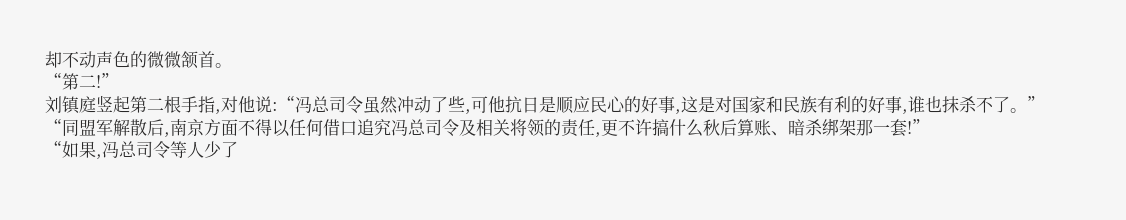却不动声色的微微颔首。
“第二!”
刘镇庭竖起第二根手指,对他说:“冯总司令虽然冲动了些,可他抗日是顺应民心的好事,这是对国家和民族有利的好事,谁也抹杀不了。”
“同盟军解散后,南京方面不得以任何借口追究冯总司令及相关将领的责任,更不许搞什么秋后算账、暗杀绑架那一套!”
“如果,冯总司令等人少了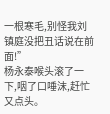一根寒毛,别怪我刘镇庭没把丑话说在前面!”
杨永泰喉头滚了一下,咽了口唾沫,赶忙又点头。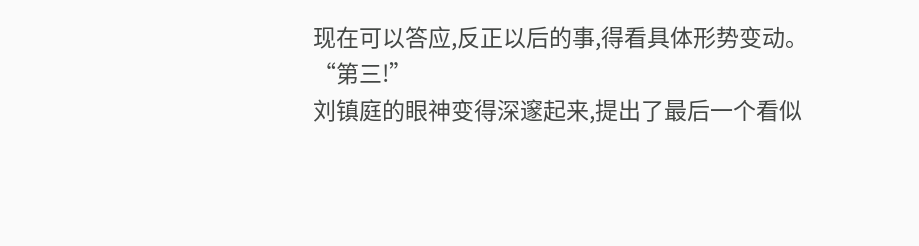现在可以答应,反正以后的事,得看具体形势变动。
“第三!”
刘镇庭的眼神变得深邃起来,提出了最后一个看似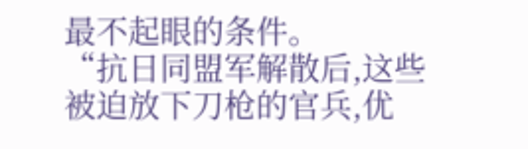最不起眼的条件。
“抗日同盟军解散后,这些被迫放下刀枪的官兵,优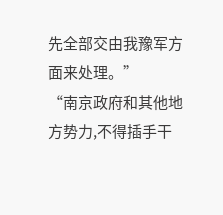先全部交由我豫军方面来处理。”
“南京政府和其他地方势力,不得插手干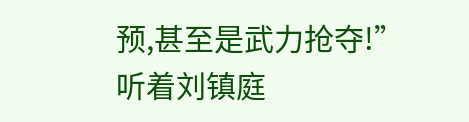预,甚至是武力抢夺!”
听着刘镇庭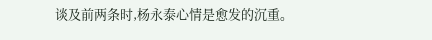谈及前两条时,杨永泰心情是愈发的沉重。